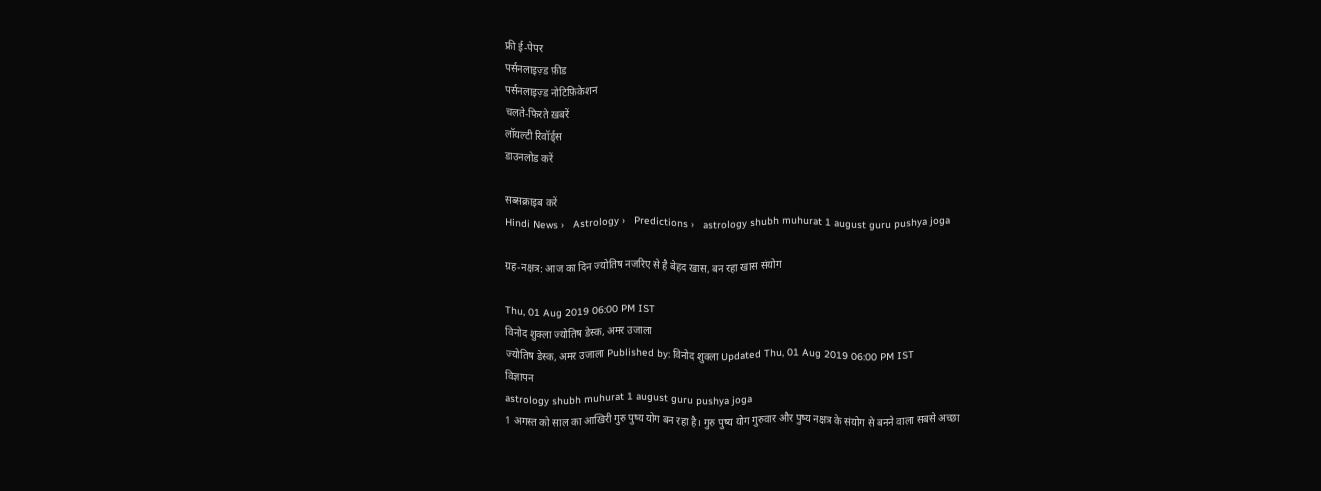फ्री ई-पेपर
पर्सनलाइज़्ड फ़ीड
पर्सनलाइज़्ड नोटिफ़िकेशन
चलते-फिरते ख़बरें
लॉयल्टी रिवॉर्ड्स
डाउनलोड करें

सब्सक्राइब करें
Hindi News ›   Astrology ›   Predictions ›   astrology shubh muhurat 1 august guru pushya joga

ग्रह-नक्षत्र: आज का दिन ज्योतिष नजरिए से है बेहद खास, बन रहा खास संयोग

Thu, 01 Aug 2019 06:00 PM IST
विनोद शुक्ला ज्योतिष डेस्क, अमर उजाला
ज्योतिष डेस्क, अमर उजाला Published by: विनोद शुक्ला Updated Thu, 01 Aug 2019 06:00 PM IST
विज्ञापन
astrology shubh muhurat 1 august guru pushya joga
1 अगस्त को साल का आखिरी गुरु पुष्य योग बन रहा है। गुरु पुष्य योग गुरुवार और पुष्य नक्षत्र के संयोग से बनने वाला सबसे अच्छा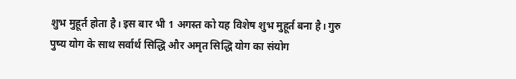शुभ मुहूर्त होता है। इस बार भी 1 अगस्त को यह विशेष शुभ मुहूर्त बना है। गुरु पुष्य योग के साथ सर्वार्थ सिद्धि और अमृत सिद्धि योग का संयोग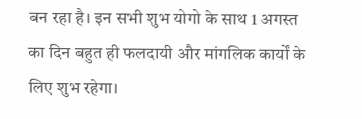बन रहा है। इन सभी शुभ योगो के साथ 1 अगस्त का दिन बहुत ही फलदायी और मांगलिक कार्यों के लिए शुभ रहेगा।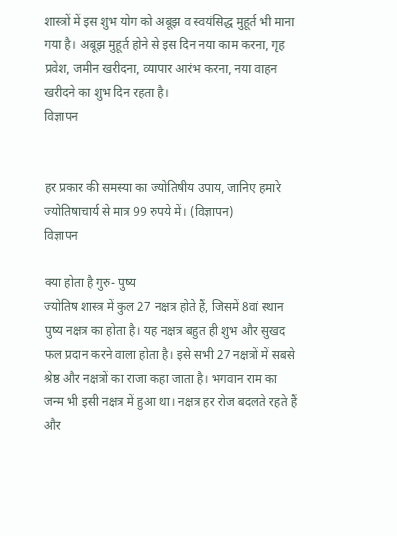शास्त्रों में इस शुभ योग को अबूझ व स्वयंसिद्ध मुहूर्त भी माना गया है। अबूझ मुहूर्त होने से इस दिन नया काम करना, गृह प्रवेश, जमीन खरीदना, व्यापार आरंभ करना, नया वाहन खरीदने का शुभ दिन रहता है।
विज्ञापन


हर प्रकार की समस्या का ज्योतिषीय उपाय, जानिए हमारे ज्योतिषाचार्य से मात्र 99 रुपये में। (विज्ञापन)
विज्ञापन

क्या होता है गुरु- पुष्य
ज्योतिष शास्त्र में कुल 27 नक्षत्र होते हैं, जिसमें 8वां स्थान पुष्य नक्षत्र का होता है। यह नक्षत्र बहुत ही शुभ और सुखद फल प्रदान करने वाला होता है। इसे सभी 27 नक्षत्रों में सबसे श्रेष्ठ और नक्षत्रों का राजा कहा जाता है। भगवान राम का जन्म भी इसी नक्षत्र में हुआ था। नक्षत्र हर रोज बदलते रहते हैं और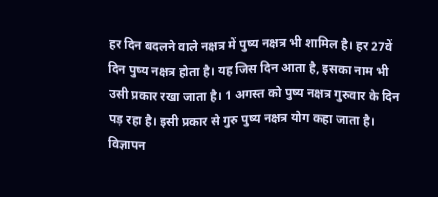हर दिन बदलने वाले नक्षत्र में पुष्य नक्षत्र भी शामिल है। हर 27वें दिन पुष्य नक्षत्र होता है। यह जिस दिन आता है, इसका नाम भी उसी प्रकार रखा जाता है। 1 अगस्त को पुष्य नक्षत्र गुरुवार के दिन पड़ रहा है। इसी प्रकार से गुरु पुष्य नक्षत्र योग कहा जाता है।
विज्ञापन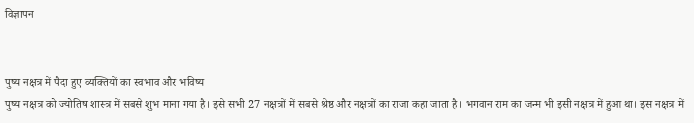विज्ञापन


पुष्य नक्षत्र में पैदा हुए व्यक्तियों का स्वभाव और भविष्य
पुष्य नक्षत्र को ज्योतिष शास्त्र में सबसे शुभ माना गया है। इसे सभी 27 नक्षत्रों में सबसे श्रेष्ठ और नक्षत्रों का राजा कहा जाता है। भगवान राम का जन्म भी इसी नक्षत्र में हुआ था। इस नक्षत्र में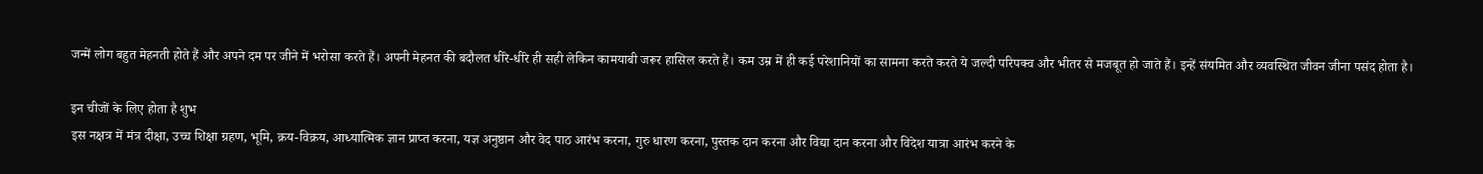जन्में लोग बहुत मेहनती होते हैं और अपने दम पर जीने में भरोसा करते हैं। अपनी मेहनत की बदौलत धीरे-धीरे ही सही लेकिन कामयाबी जरूर हासिल करते हैं। कम उम्र में ही कई परेशानियों का सामना करते करते ये जल्दी परिपक्व और भीतर से मजबूत हो जाते हैं। इन्हें संयमित और व्यवस्थित जीवन जीना पसंद होता है।

इन चीजों के लिए होता है शुभ
इस नक्षत्र में मंत्र दीक्षा, उच्च शिक्षा ग्रहण, भूमि, क्रय-विक्रय, आध्यात्मिक ज्ञान प्राप्त करना, यज्ञ अनुष्ठान और वेद पाठ आरंभ करना, गुरु धारण करना, पुस्तक दान करना और विद्या दान करना और विदेश यात्रा आरंभ करने के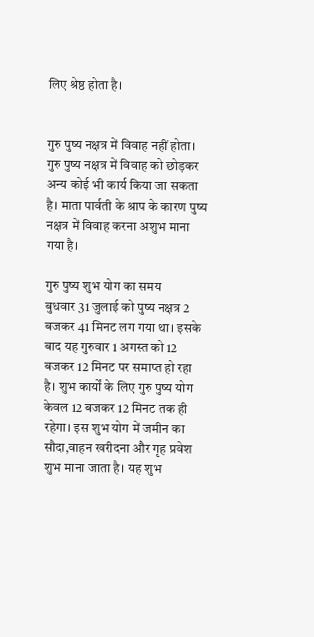लिए श्रेष्ठ होता है।


गुरु पुष्य नक्षत्र में विवाह नहीं होता।
गुरु पुष्य नक्षत्र में विवाह को छोड़कर अन्य कोई भी कार्य किया जा सकता है। माता पार्वती के श्राप के कारण पुष्य नक्षत्र में विवाह करना अशुभ माना गया है।

गुरु पुष्य शुभ योग का समय
बुधवार 31 जुलाई को पुष्य नक्षत्र 2 बजकर 41 मिनट लग गया था। इसके बाद यह गुरुवार 1 अगस्त को 12 बजकर 12 मिनट पर समाप्त हो रहा है। शुभ कार्यों के लिए गुरु पुष्य योग केवल 12 बजकर 12 मिनट तक ही रहेगा। इस शुभ योग में जमीन का सौदा,वाहन खरीदना और गृह प्रवेश शुभ माना जाता है। यह शुभ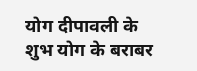योग दीपावली के शुभ योग के बराबर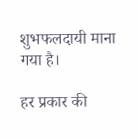शुभफलदायी माना गया है।

हर प्रकार की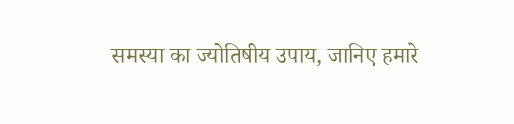समस्या का ज्योतिषीय उपाय, जानिए हमारे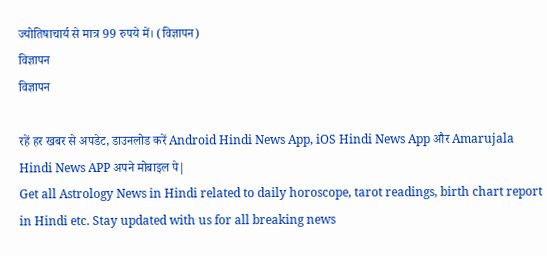ज्योतिषाचार्य से मात्र 99 रुपये में। (विज्ञापन)
विज्ञापन
विज्ञापन

रहें हर खबर से अपडेट, डाउनलोड करें Android Hindi News App, iOS Hindi News App और Amarujala Hindi News APP अपने मोबाइल पे|
Get all Astrology News in Hindi related to daily horoscope, tarot readings, birth chart report in Hindi etc. Stay updated with us for all breaking news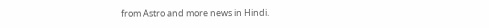from Astro and more news in Hindi.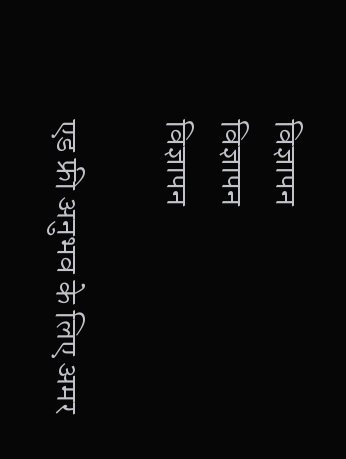विज्ञापन
विज्ञापन
विज्ञापन

एड फ्री अनुभव के लिए अमर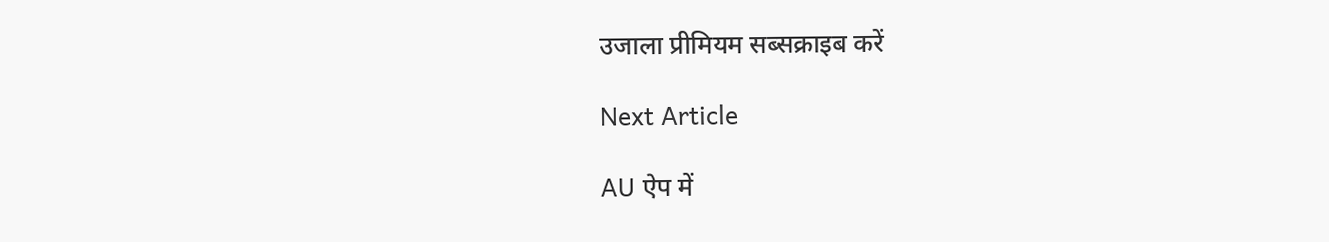उजाला प्रीमियम सब्सक्राइब करें

Next Article

AU ऐप में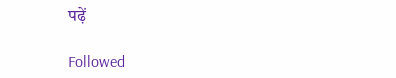पढ़ें

Followed